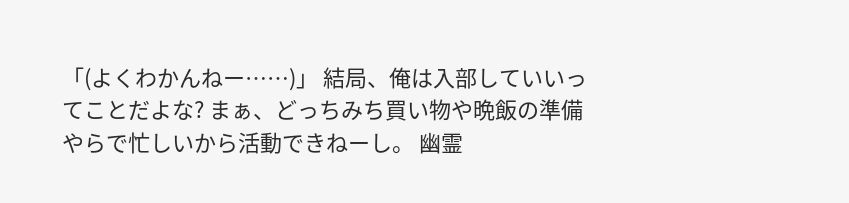「(よくわかんねー……)」 結局、俺は入部していいってことだよな? まぁ、どっちみち買い物や晩飯の準備やらで忙しいから活動できねーし。 幽霊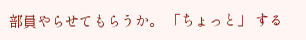部員やらせてもらうか。 「ちょっと」 する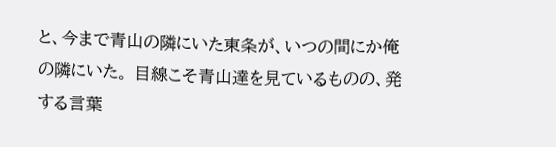と、今まで青山の隣にいた東条が、いつの間にか俺の隣にいた。 目線こそ青山達を見ているものの、発する言葉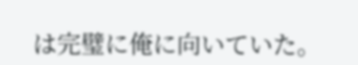は完璧に俺に向いていた。